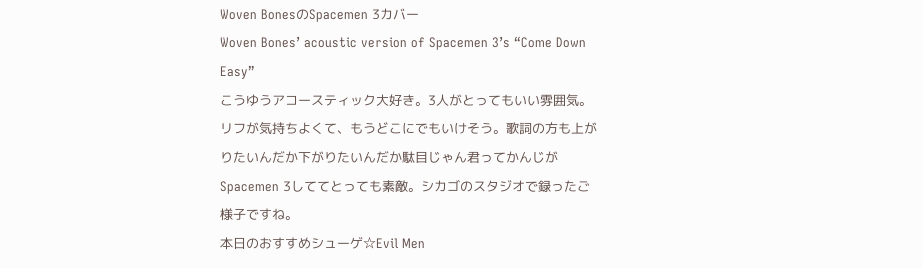Woven BonesのSpacemen 3カバー
Woven Bones’ acoustic version of Spacemen 3’s “Come Down Easy”
こうゆうアコースティック大好き。3人がとってもいい雰囲気。リフが気持ちよくて、もうどこにでもいけそう。歌詞の方も上がりたいんだか下がりたいんだか駄目じゃん君ってかんじがSpacemen 3しててとっても素敵。シカゴのスタジオで録ったご様子ですね。
本日のおすすめシューゲ☆Evil Men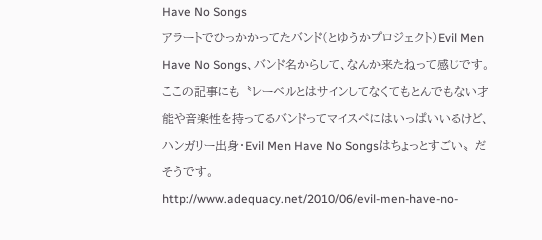Have No Songs
アラートでひっかかってたバンド(とゆうかプロジェクト)Evil Men Have No Songs、バンド名からして、なんか来たねって感じです。ここの記事にも〝レーベルとはサインしてなくてもとんでもない才能や音楽性を持ってるバンドってマイスペにはいっぱいいるけど、ハンガリー出身・Evil Men Have No Songsはちょっとすごい〟だそうです。
http://www.adequacy.net/2010/06/evil-men-have-no-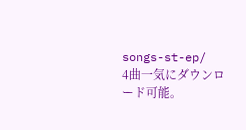songs-st-ep/
4曲一気にダウンロード可能。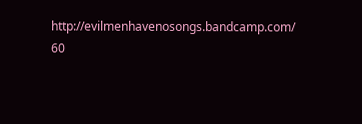http://evilmenhavenosongs.bandcamp.com/
60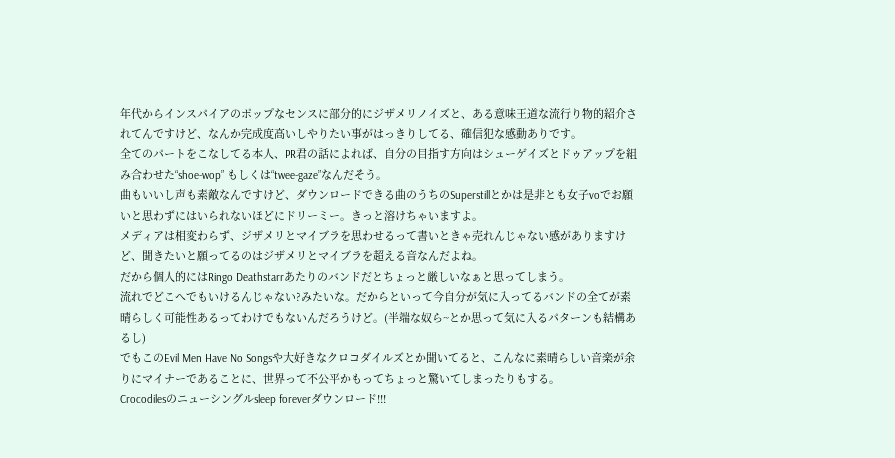年代からインスパイアのポップなセンスに部分的にジザメリノイズと、ある意味王道な流行り物的紹介されてんですけど、なんか完成度高いしやりたい事がはっきりしてる、確信犯な感動ありです。
全てのパートをこなしてる本人、PR君の話によれば、自分の目指す方向はシューゲイズとドゥアップを組み合わせた“shoe-wop” もしくは“twee-gaze”なんだそう。
曲もいいし声も素敵なんですけど、ダウンロードできる曲のうちのSuperstillとかは是非とも女子voでお願いと思わずにはいられないほどにドリーミー。きっと溶けちゃいますよ。
メディアは相変わらず、ジザメリとマイブラを思わせるって書いときゃ売れんじゃない感がありますけど、聞きたいと願ってるのはジザメリとマイブラを超える音なんだよね。
だから個人的にはRingo Deathstarrあたりのバンドだとちょっと厳しいなぁと思ってしまう。
流れでどこへでもいけるんじゃない?みたいな。だからといって今自分が気に入ってるバンドの全てが素晴らしく可能性あるってわけでもないんだろうけど。(半端な奴ら~とか思って気に入るパターンも結構あるし)
でもこのEvil Men Have No Songsや大好きなクロコダイルズとか聞いてると、こんなに素晴らしい音楽が余りにマイナーであることに、世界って不公平かもってちょっと驚いてしまったりもする。
Crocodilesのニューシングルsleep foreverダウンロード!!!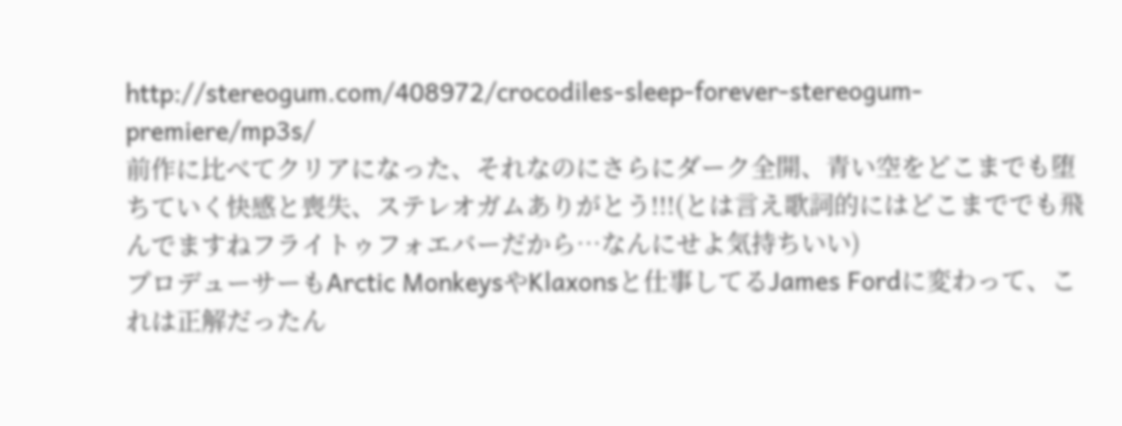http://stereogum.com/408972/crocodiles-sleep-forever-stereogum-premiere/mp3s/
前作に比べてクリアになった、それなのにさらにダーク全開、青い空をどこまでも堕ちていく快感と喪失、ステレオガムありがとう!!!(とは言え歌詞的にはどこまででも飛んでますねフライトゥフォエバーだから…なんにせよ気持ちいい)
プロデューサーもArctic MonkeysやKlaxonsと仕事してるJames Fordに変わって、これは正解だったん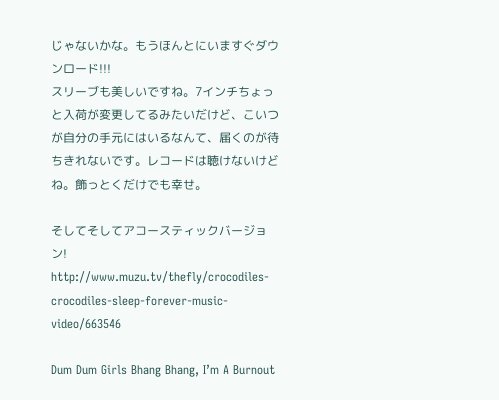じゃないかな。もうほんとにいますぐダウンロード!!!
スリーブも美しいですね。7インチちょっと入荷が変更してるみたいだけど、こいつが自分の手元にはいるなんて、届くのが待ちきれないです。レコードは聴けないけどね。飾っとくだけでも幸せ。

そしてそしてアコースティックバージョン!
http://www.muzu.tv/thefly/crocodiles-crocodiles-sleep-forever-music-video/663546

Dum Dum Girls Bhang Bhang, I’m A Burnout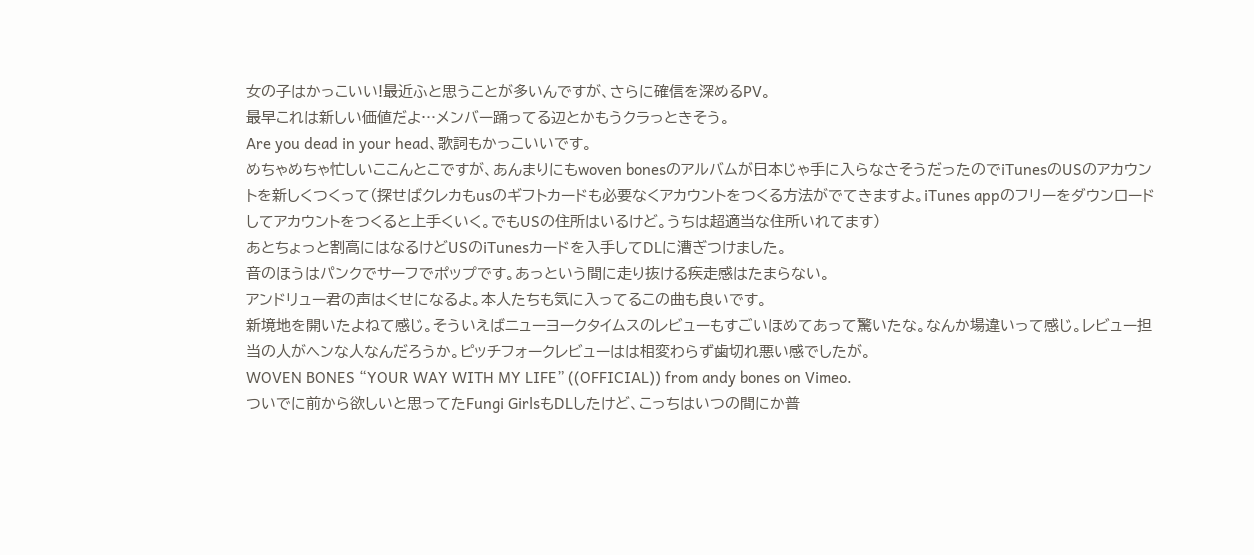女の子はかっこいい!最近ふと思うことが多いんですが、さらに確信を深めるPV。
最早これは新しい価値だよ…メンバー踊ってる辺とかもうクラっときそう。
Are you dead in your head、歌詞もかっこいいです。
めちゃめちゃ忙しいここんとこですが、あんまりにもwoven bonesのアルバムが日本じゃ手に入らなさそうだったのでiTunesのUSのアカウントを新しくつくって(探せばクレカもusのギフトカードも必要なくアカウントをつくる方法がでてきますよ。iTunes appのフリーをダウンロードしてアカウントをつくると上手くいく。でもUSの住所はいるけど。うちは超適当な住所いれてます)
あとちょっと割高にはなるけどUSのiTunesカードを入手してDLに漕ぎつけました。
音のほうはパンクでサーフでポップです。あっという間に走り抜ける疾走感はたまらない。
アンドリュー君の声はくせになるよ。本人たちも気に入ってるこの曲も良いです。
新境地を開いたよねて感じ。そういえばニューヨークタイムスのレビューもすごいほめてあって驚いたな。なんか場違いって感じ。レビュー担当の人がヘンな人なんだろうか。ピッチフォークレビューはは相変わらず歯切れ悪い感でしたが。
WOVEN BONES “YOUR WAY WITH MY LIFE” ((OFFICIAL)) from andy bones on Vimeo.
ついでに前から欲しいと思ってたFungi GirlsもDLしたけど、こっちはいつの間にか普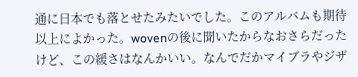通に日本でも落とせたみたいでした。このアルバムも期待以上によかった。wovenの後に聞いたからなおさらだったけど、この緩さはなんかいい。なんでだかマイブラやジザ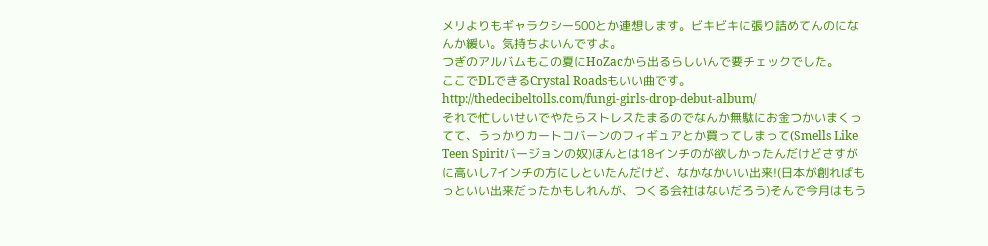メリよりもギャラクシー500とか連想します。ビキビキに張り詰めてんのになんか緩い。気持ちよいんですよ。
つぎのアルバムもこの夏にHoZacから出るらしいんで要チェックでした。
ここでDLできるCrystal Roadsもいい曲です。
http://thedecibeltolls.com/fungi-girls-drop-debut-album/
それで忙しいせいでやたらストレスたまるのでなんか無駄にお金つかいまくってて、うっかりカートコバーンのフィギュアとか買ってしまって(Smells Like Teen Spiritバージョンの奴)ほんとは18インチのが欲しかったんだけどさすがに高いし7インチの方にしといたんだけど、なかなかいい出来!(日本が創ればもっといい出来だったかもしれんが、つくる会社はないだろう)そんで今月はもう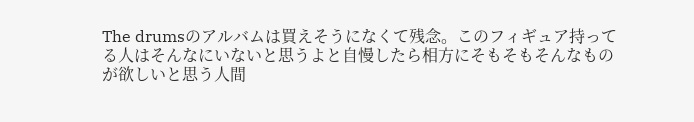The drumsのアルバムは買えそうになくて残念。このフィギュア持ってる人はそんなにいないと思うよと自慢したら相方にそもそもそんなものが欲しいと思う人間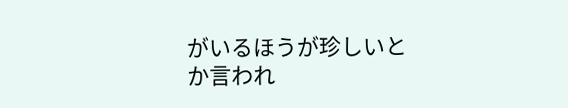がいるほうが珍しいとか言われ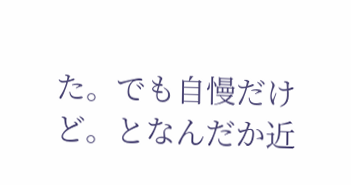た。でも自慢だけど。となんだか近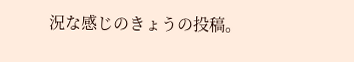況な感じのきょうの投稿。